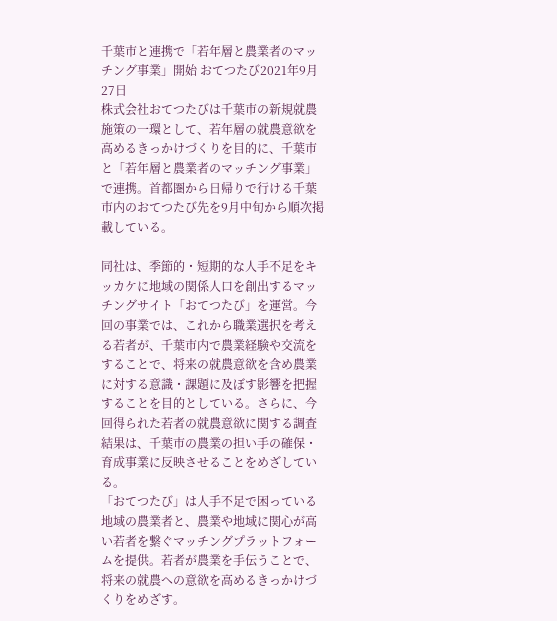千葉市と連携で「若年層と農業者のマッチング事業」開始 おてつたび2021年9月27日
株式会社おてつたびは千葉市の新規就農施策の一環として、若年層の就農意欲を高めるきっかけづくりを目的に、千葉市と「若年層と農業者のマッチング事業」で連携。首都圏から日帰りで行ける千葉市内のおてつたび先を9月中旬から順次掲載している。

同社は、季節的・短期的な人手不足をキッカケに地域の関係人口を創出するマッチングサイト「おてつたび」を運営。今回の事業では、これから職業選択を考える若者が、千葉市内で農業経験や交流をすることで、将来の就農意欲を含め農業に対する意識・課題に及ぼす影響を把握することを目的としている。さらに、今回得られた若者の就農意欲に関する調査結果は、千葉市の農業の担い手の確保・育成事業に反映させることをめざしている。
「おてつたび」は人手不足で困っている地域の農業者と、農業や地域に関心が高い若者を繋ぐマッチングプラットフォームを提供。若者が農業を手伝うことで、将来の就農への意欲を高めるきっかけづくりをめざす。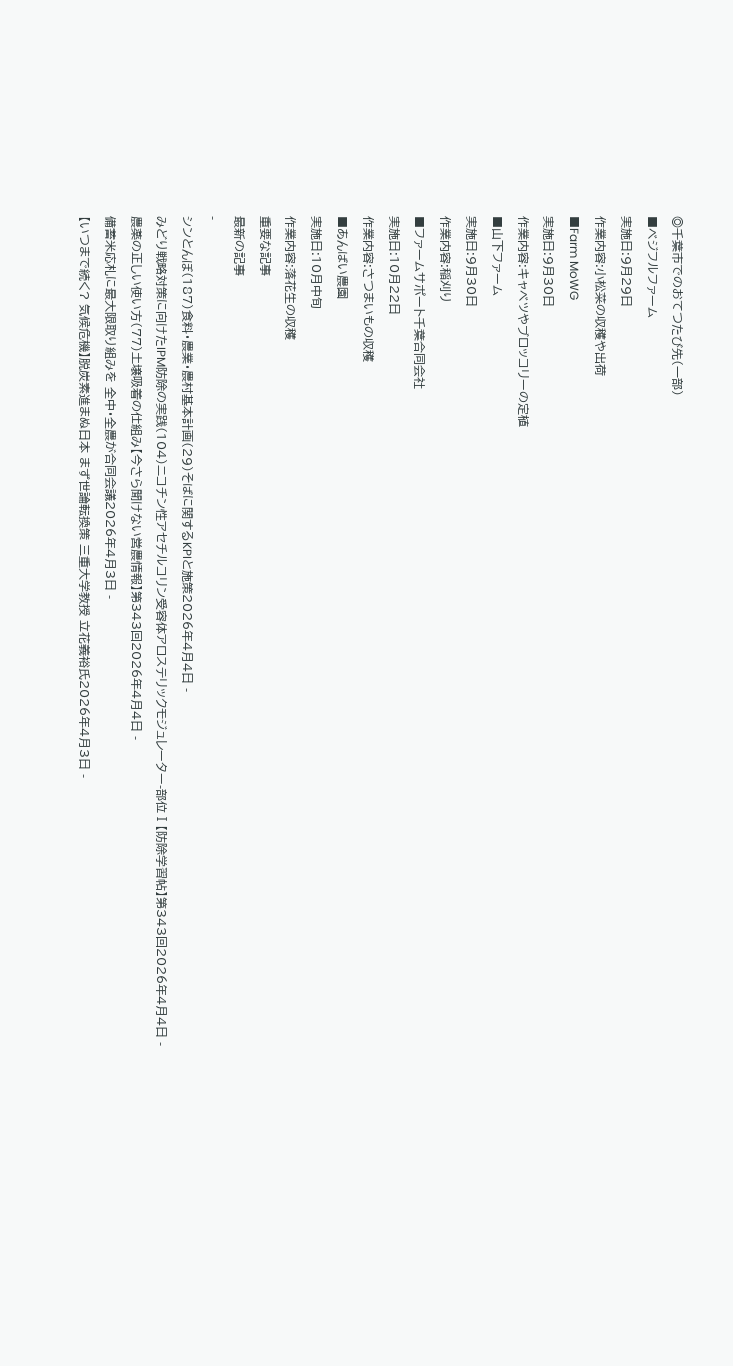◎千葉市でのおてつたび先(一部)
■ベジフルファーム
実施日:9月29日
作業内容:小松菜の収穫や出荷
■Farm MoWG
実施日:9月30日
作業内容:キャベツやブロッコリーの定植
■山下ファーム
実施日:9月30日
作業内容:稲刈り
■ファームサポート千葉合同会社
実施日:10月22日
作業内容:さつまいもの収穫
■あんばい農園
実施日:10月中旬
作業内容:落花生の収穫
重要な記事
最新の記事
-
シンとんぼ(187)食料・農業・農村基本計画(29)そばに関するKPIと施策2026年4月4日 -
みどり戦略対策に向けたIPM防除の実践(104)ニコチン性アセチルコリン受容体アロステリックモジュレーター-部位Ⅰ【防除学習帖】第343回2026年4月4日 -
農薬の正しい使い方(77)土壌吸着の仕組み【今さら聞けない営農情報】第343回2026年4月4日 -
備蓄米応札に最大限取り組みを 全中・全農が合同会議2026年4月3日 -
【いつまで続く? 気候危機】脱炭素進まぬ日本 まず世論転換策 三重大学教授 立花義裕氏2026年4月3日 -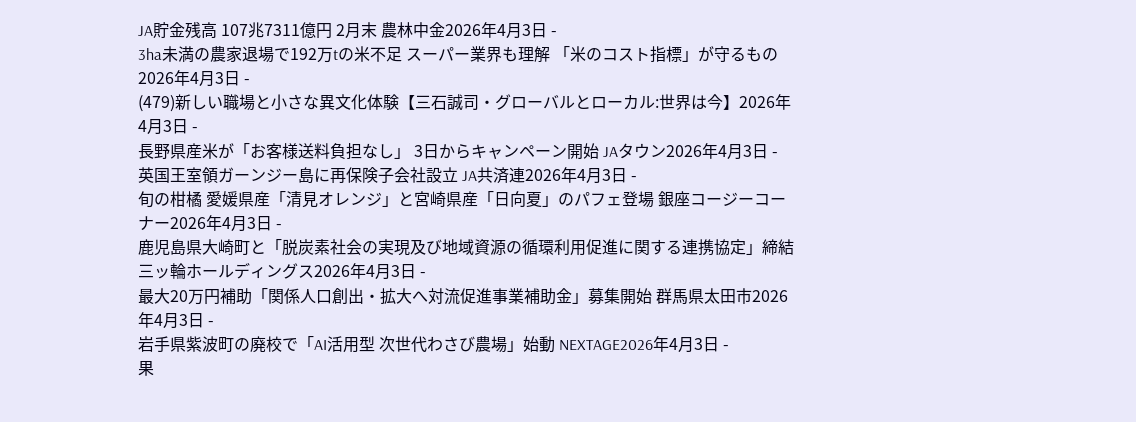JA貯金残高 107兆7311億円 2月末 農林中金2026年4月3日 -
3ha未満の農家退場で192万tの米不足 スーパー業界も理解 「米のコスト指標」が守るもの2026年4月3日 -
(479)新しい職場と小さな異文化体験【三石誠司・グローバルとローカル:世界は今】2026年4月3日 -
長野県産米が「お客様送料負担なし」 3日からキャンペーン開始 JAタウン2026年4月3日 -
英国王室領ガーンジー島に再保険子会社設立 JA共済連2026年4月3日 -
旬の柑橘 愛媛県産「清見オレンジ」と宮崎県産「日向夏」のパフェ登場 銀座コージーコーナー2026年4月3日 -
鹿児島県大崎町と「脱炭素社会の実現及び地域資源の循環利用促進に関する連携協定」締結 三ッ輪ホールディングス2026年4月3日 -
最大20万円補助「関係人口創出・拡大へ対流促進事業補助金」募集開始 群馬県太田市2026年4月3日 -
岩手県紫波町の廃校で「AI活用型 次世代わさび農場」始動 NEXTAGE2026年4月3日 -
果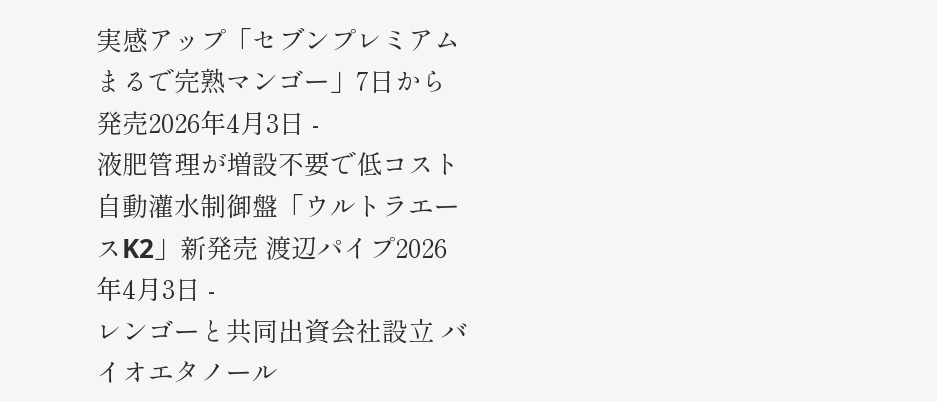実感アップ「セブンプレミアム まるで完熟マンゴー」7日から発売2026年4月3日 -
液肥管理が増設不要で低コスト 自動灌水制御盤「ウルトラエースK2」新発売 渡辺パイプ2026年4月3日 -
レンゴーと共同出資会社設立 バイオエタノール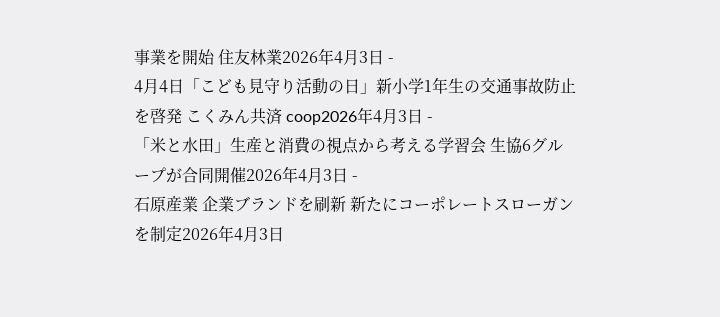事業を開始 住友林業2026年4月3日 -
4月4日「こども見守り活動の日」新小学1年生の交通事故防止を啓発 こくみん共済 coop2026年4月3日 -
「米と水田」生産と消費の視点から考える学習会 生協6グループが合同開催2026年4月3日 -
石原産業 企業ブランドを刷新 新たにコーポレートスローガンを制定2026年4月3日